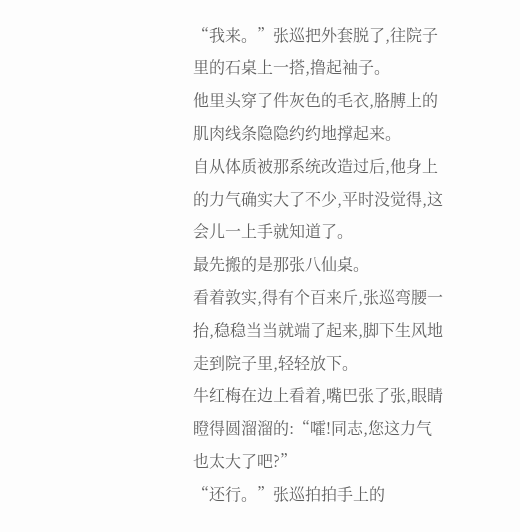“我来。”张巡把外套脱了,往院子里的石桌上一搭,撸起袖子。
他里头穿了件灰色的毛衣,胳膊上的肌肉线条隐隐约约地撑起来。
自从体质被那系统改造过后,他身上的力气确实大了不少,平时没觉得,这会儿一上手就知道了。
最先搬的是那张八仙桌。
看着敦实,得有个百来斤,张巡弯腰一抬,稳稳当当就端了起来,脚下生风地走到院子里,轻轻放下。
牛红梅在边上看着,嘴巴张了张,眼睛瞪得圆溜溜的:“嚯!同志,您这力气也太大了吧?”
“还行。”张巡拍拍手上的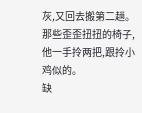灰,又回去搬第二趟。
那些歪歪扭扭的椅子,他一手拎两把,跟拎小鸡似的。
缺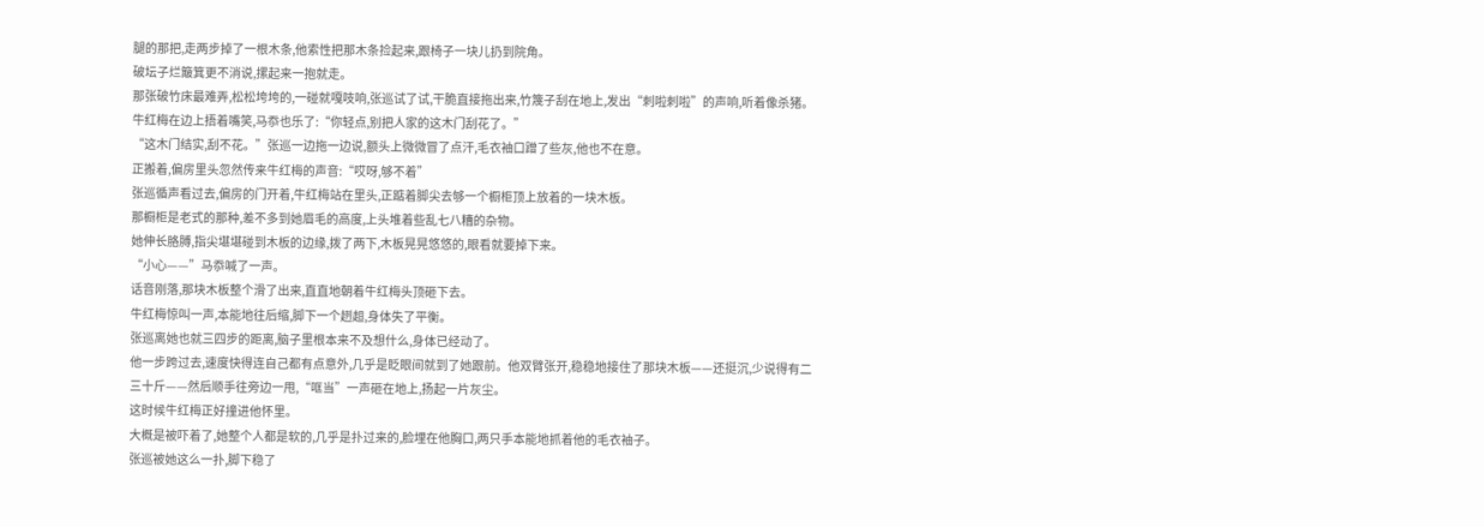腿的那把,走两步掉了一根木条,他索性把那木条捡起来,跟椅子一块儿扔到院角。
破坛子烂簸箕更不消说,摞起来一抱就走。
那张破竹床最难弄,松松垮垮的,一碰就嘎吱响,张巡试了试,干脆直接拖出来,竹篾子刮在地上,发出“刺啦刺啦”的声响,听着像杀猪。
牛红梅在边上捂着嘴笑,马忝也乐了:“你轻点,别把人家的这木门刮花了。”
“这木门结实,刮不花。”张巡一边拖一边说,额头上微微冒了点汗,毛衣袖口蹭了些灰,他也不在意。
正搬着,偏房里头忽然传来牛红梅的声音:“哎呀,够不着”
张巡循声看过去,偏房的门开着,牛红梅站在里头,正踮着脚尖去够一个橱柜顶上放着的一块木板。
那橱柜是老式的那种,差不多到她眉毛的高度,上头堆着些乱七八糟的杂物。
她伸长胳膊,指尖堪堪碰到木板的边缘,拨了两下,木板晃晃悠悠的,眼看就要掉下来。
“小心——”马忝喊了一声。
话音刚落,那块木板整个滑了出来,直直地朝着牛红梅头顶砸下去。
牛红梅惊叫一声,本能地往后缩,脚下一个趔趄,身体失了平衡。
张巡离她也就三四步的距离,脑子里根本来不及想什么,身体已经动了。
他一步跨过去,速度快得连自己都有点意外,几乎是眨眼间就到了她跟前。他双臂张开,稳稳地接住了那块木板——还挺沉,少说得有二三十斤——然后顺手往旁边一甩,“哐当”一声砸在地上,扬起一片灰尘。
这时候牛红梅正好撞进他怀里。
大概是被吓着了,她整个人都是软的,几乎是扑过来的,脸埋在他胸口,两只手本能地抓着他的毛衣袖子。
张巡被她这么一扑,脚下稳了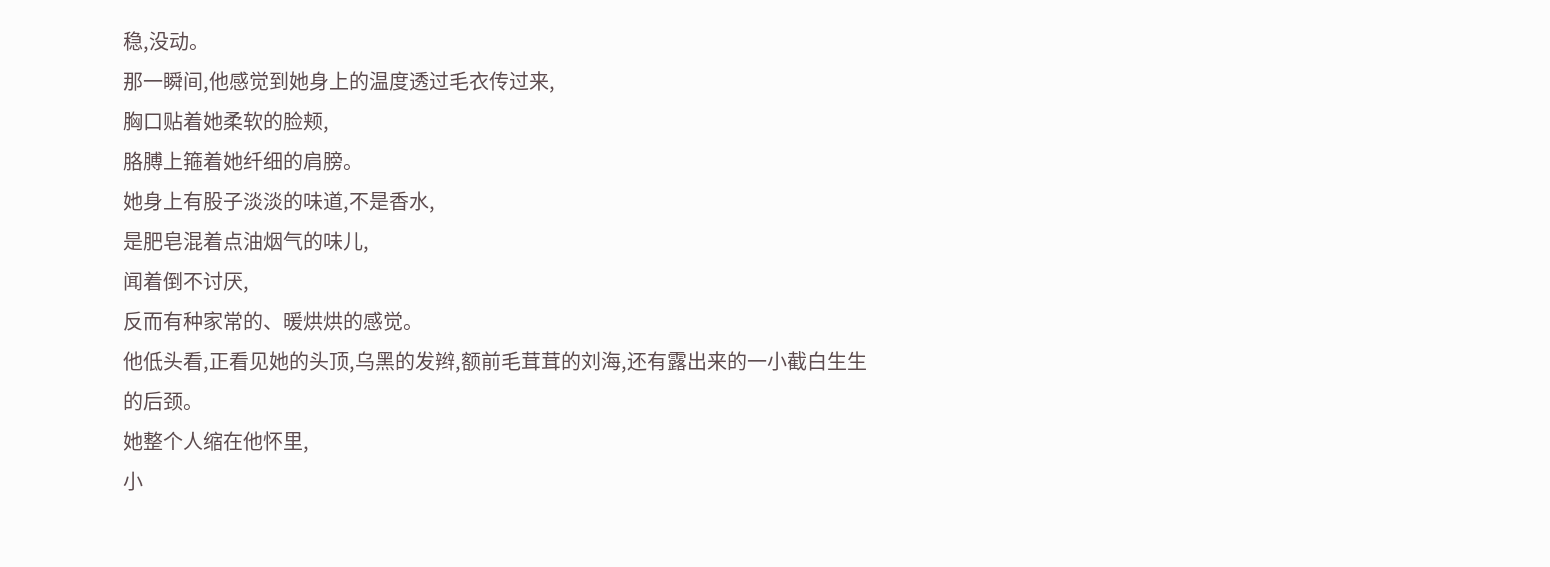稳,没动。
那一瞬间,他感觉到她身上的温度透过毛衣传过来,
胸口贴着她柔软的脸颊,
胳膊上箍着她纤细的肩膀。
她身上有股子淡淡的味道,不是香水,
是肥皂混着点油烟气的味儿,
闻着倒不讨厌,
反而有种家常的、暖烘烘的感觉。
他低头看,正看见她的头顶,乌黑的发辫,额前毛茸茸的刘海,还有露出来的一小截白生生的后颈。
她整个人缩在他怀里,
小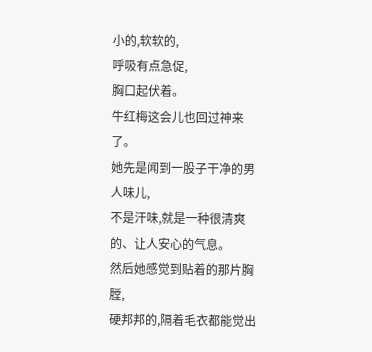小的,软软的,
呼吸有点急促,
胸口起伏着。
牛红梅这会儿也回过神来了。
她先是闻到一股子干净的男人味儿,
不是汗味,就是一种很清爽的、让人安心的气息。
然后她感觉到贴着的那片胸膛,
硬邦邦的,隔着毛衣都能觉出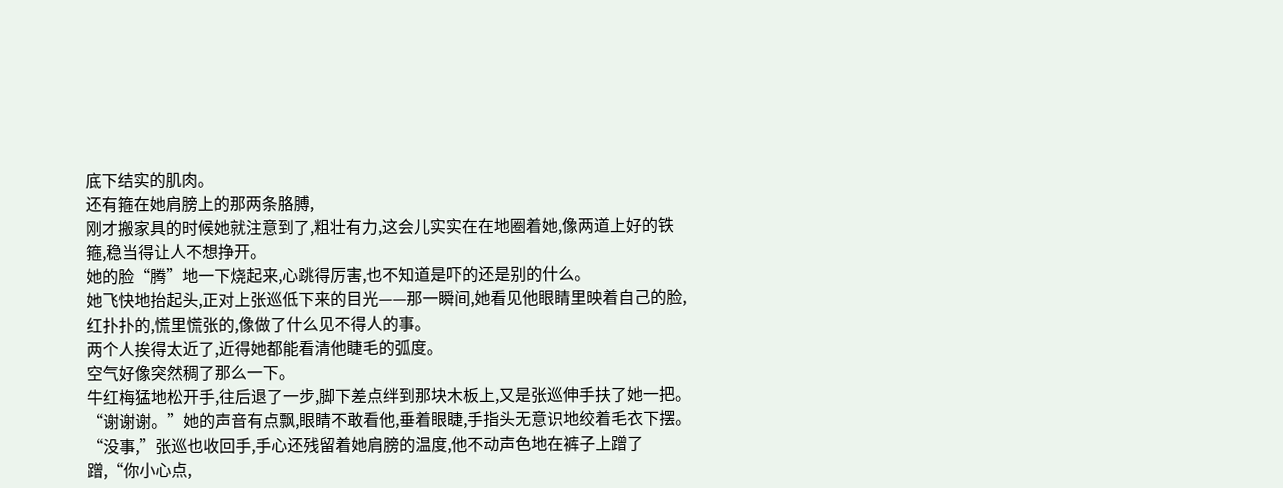底下结实的肌肉。
还有箍在她肩膀上的那两条胳膊,
刚才搬家具的时候她就注意到了,粗壮有力,这会儿实实在在地圈着她,像两道上好的铁箍,稳当得让人不想挣开。
她的脸“腾”地一下烧起来,心跳得厉害,也不知道是吓的还是别的什么。
她飞快地抬起头,正对上张巡低下来的目光——那一瞬间,她看见他眼睛里映着自己的脸,红扑扑的,慌里慌张的,像做了什么见不得人的事。
两个人挨得太近了,近得她都能看清他睫毛的弧度。
空气好像突然稠了那么一下。
牛红梅猛地松开手,往后退了一步,脚下差点绊到那块木板上,又是张巡伸手扶了她一把。
“谢谢谢。”她的声音有点飘,眼睛不敢看他,垂着眼睫,手指头无意识地绞着毛衣下摆。
“没事,”张巡也收回手,手心还残留着她肩膀的温度,他不动声色地在裤子上蹭了蹭,“你小心点,